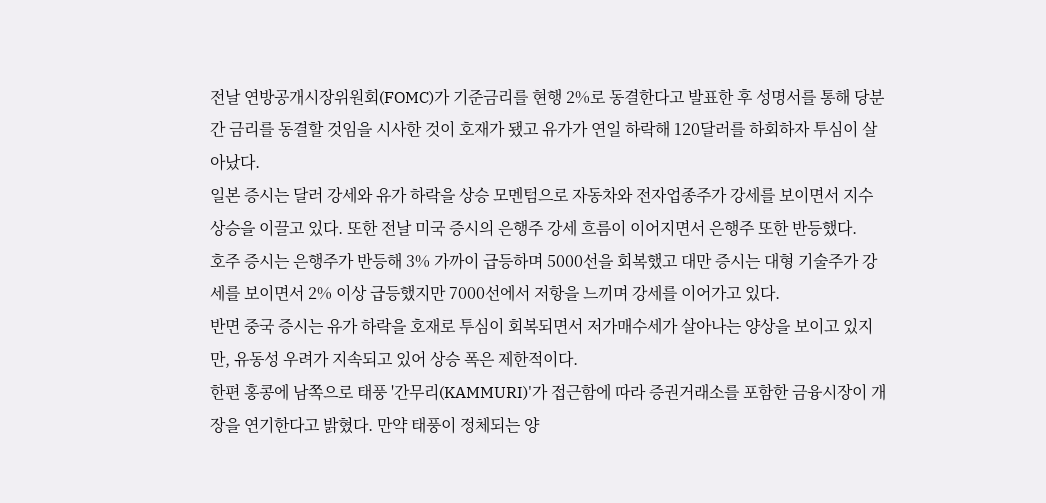전날 연방공개시장위원회(FOMC)가 기준금리를 현행 2%로 동결한다고 발표한 후 성명서를 통해 당분간 금리를 동결할 것임을 시사한 것이 호재가 됐고 유가가 연일 하락해 120달러를 하회하자 투심이 살아났다.
일본 증시는 달러 강세와 유가 하락을 상승 모멘텀으로 자동차와 전자업종주가 강세를 보이면서 지수 상승을 이끌고 있다. 또한 전날 미국 증시의 은행주 강세 흐름이 이어지면서 은행주 또한 반등했다.
호주 증시는 은행주가 반등해 3% 가까이 급등하며 5000선을 회복했고 대만 증시는 대형 기술주가 강세를 보이면서 2% 이상 급등했지만 7000선에서 저항을 느끼며 강세를 이어가고 있다.
반면 중국 증시는 유가 하락을 호재로 투심이 회복되면서 저가매수세가 살아나는 양상을 보이고 있지만, 유동성 우려가 지속되고 있어 상승 폭은 제한적이다.
한편 홍콩에 남쪽으로 태풍 '간무리(KAMMURI)'가 접근함에 따라 증권거래소를 포함한 금융시장이 개장을 연기한다고 밝혔다. 만약 태풍이 정체되는 양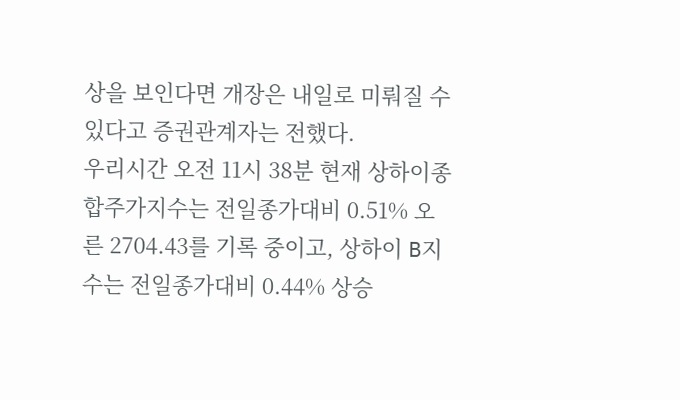상을 보인다면 개장은 내일로 미뤄질 수 있다고 증권관계자는 전했다.
우리시간 오전 11시 38분 현재 상하이종합주가지수는 전일종가대비 0.51% 오른 2704.43를 기록 중이고, 상하이 B지수는 전일종가대비 0.44% 상승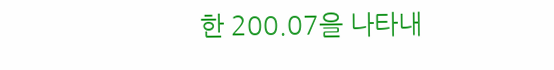한 200.07을 나타내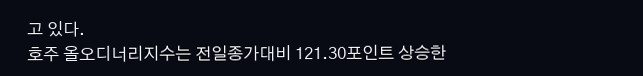고 있다.
호주 올오디너리지수는 전일종가대비 121.30포인트 상승한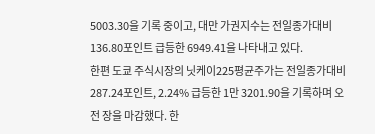5003.30을 기록 중이고, 대만 가권지수는 전일종가대비 136.80포인트 급등한 6949.41을 나타내고 있다.
한편 도쿄 주식시장의 닛케이225평균주가는 전일종가대비 287.24포인트, 2.24% 급등한 1만 3201.90을 기록하며 오전 장을 마감했다. 한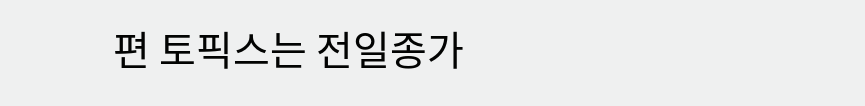편 토픽스는 전일종가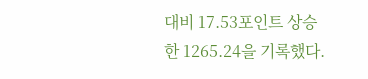대비 17.53포인트 상승한 1265.24을 기록했다.